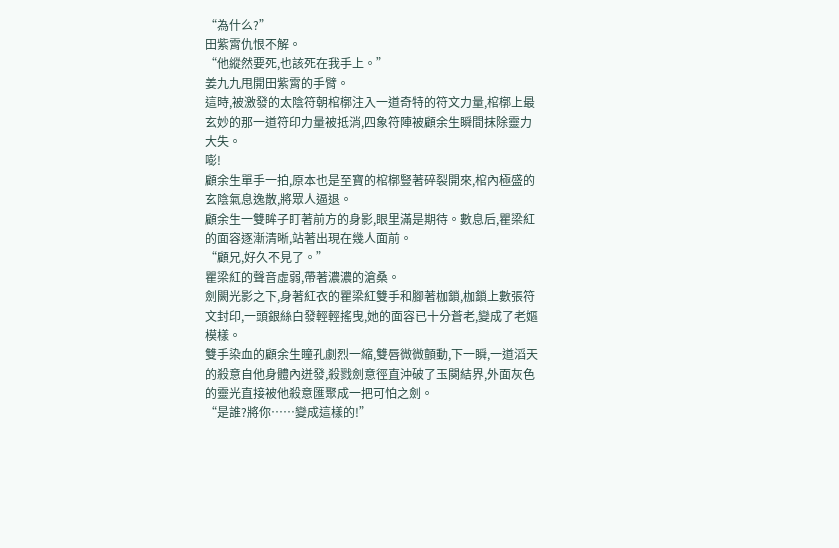“為什么?”
田紫霄仇恨不解。
“他縱然要死,也該死在我手上。”
姜九九甩開田紫霄的手臂。
這時,被激發的太陰符朝棺槨注入一道奇特的符文力量,棺槨上最玄妙的那一道符印力量被抵消,四象符陣被顧余生瞬間抹除靈力大失。
嘭!
顧余生單手一拍,原本也是至寶的棺槨豎著碎裂開來,棺內極盛的玄陰氣息逸散,將眾人逼退。
顧余生一雙眸子盯著前方的身影,眼里滿是期待。數息后,瞿梁紅的面容逐漸清晰,站著出現在幾人面前。
“顧兄,好久不見了。”
瞿梁紅的聲音虛弱,帶著濃濃的滄桑。
劍闕光影之下,身著紅衣的瞿梁紅雙手和腳著枷鎖,枷鎖上數張符文封印,一頭銀絲白發輕輕搖曳,她的面容已十分蒼老,變成了老嫗模樣。
雙手染血的顧余生瞳孔劇烈一縮,雙唇微微顫動,下一瞬,一道滔天的殺意自他身體內迸發,殺戮劍意徑直沖破了玉闋結界,外面灰色的靈光直接被他殺意匯聚成一把可怕之劍。
“是誰?將你……變成這樣的!”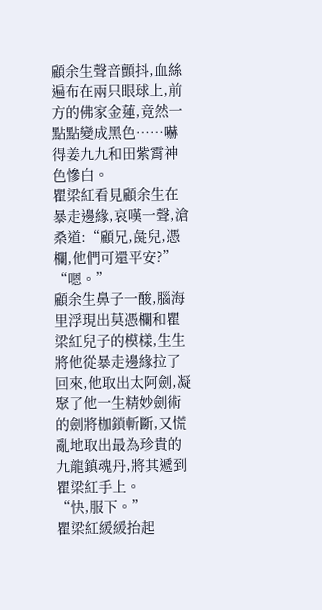顧余生聲音顫抖,血絲遍布在兩只眼球上,前方的佛家金蓮,竟然一點點變成黑色……嚇得姜九九和田紫霄神色慘白。
瞿梁紅看見顧余生在暴走邊緣,哀嘆一聲,滄桑道:“顧兄,彘兒,憑欄,他們可還平安?”
“嗯。”
顧余生鼻子一酸,腦海里浮現出莫憑欄和瞿梁紅兒子的模樣,生生將他從暴走邊緣拉了回來,他取出太阿劍,凝聚了他一生精妙劍術的劍將枷鎖斬斷,又慌亂地取出最為珍貴的九龍鎮魂丹,將其遞到瞿梁紅手上。
“快,服下。”
瞿梁紅緩緩抬起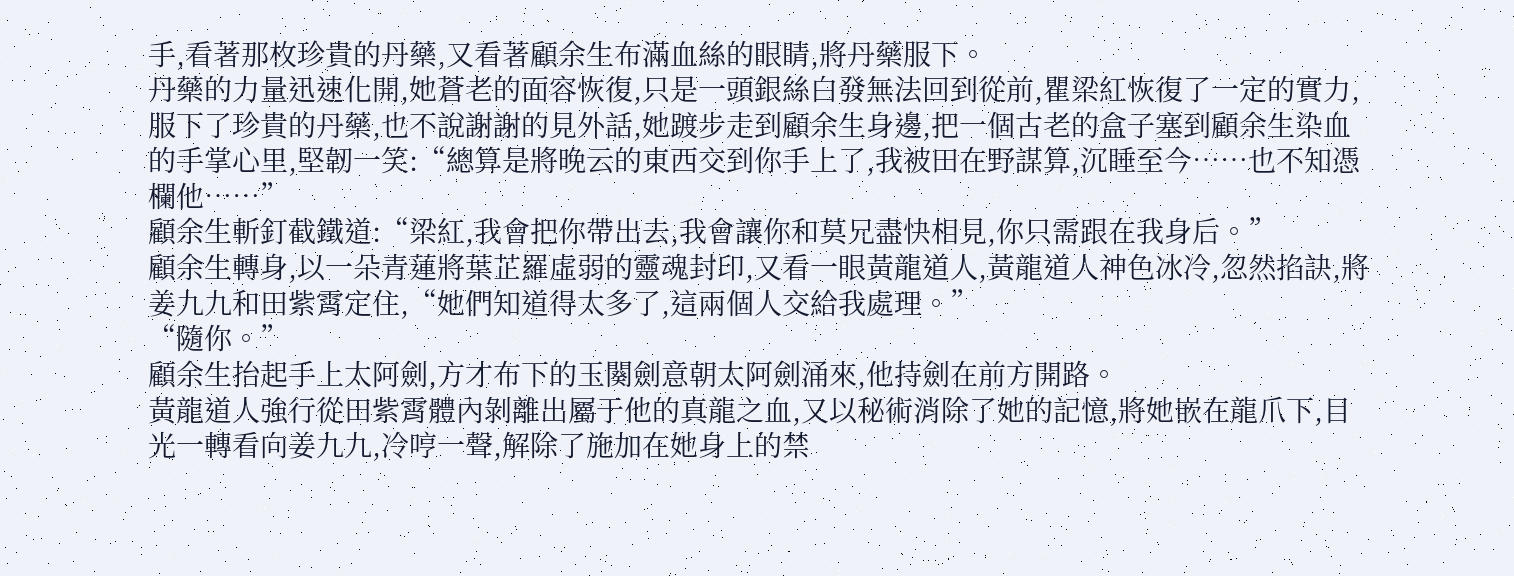手,看著那枚珍貴的丹藥,又看著顧余生布滿血絲的眼睛,將丹藥服下。
丹藥的力量迅速化開,她蒼老的面容恢復,只是一頭銀絲白發無法回到從前,瞿梁紅恢復了一定的實力,服下了珍貴的丹藥,也不說謝謝的見外話,她踱步走到顧余生身邊,把一個古老的盒子塞到顧余生染血的手掌心里,堅韌一笑:“總算是將晚云的東西交到你手上了,我被田在野謀算,沉睡至今……也不知憑欄他……”
顧余生斬釘截鐵道:“梁紅,我會把你帶出去,我會讓你和莫兄盡快相見,你只需跟在我身后。”
顧余生轉身,以一朵青蓮將葉芷羅虛弱的靈魂封印,又看一眼黃龍道人,黃龍道人神色冰冷,忽然掐訣,將姜九九和田紫霄定住,“她們知道得太多了,這兩個人交給我處理。”
“隨你。”
顧余生抬起手上太阿劍,方才布下的玉闋劍意朝太阿劍涌來,他持劍在前方開路。
黃龍道人強行從田紫霄體內剝離出屬于他的真龍之血,又以秘術消除了她的記憶,將她嵌在龍爪下,目光一轉看向姜九九,冷哼一聲,解除了施加在她身上的禁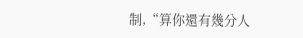制,“算你還有幾分人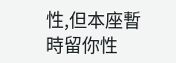性,但本座暫時留你性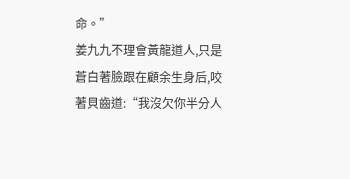命。”
姜九九不理會黃龍道人,只是蒼白著臉跟在顧余生身后,咬著貝齒道:“我沒欠你半分人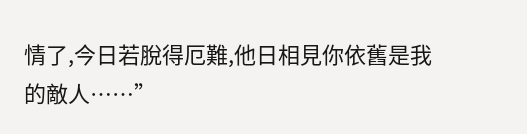情了,今日若脫得厄難,他日相見你依舊是我的敵人……”